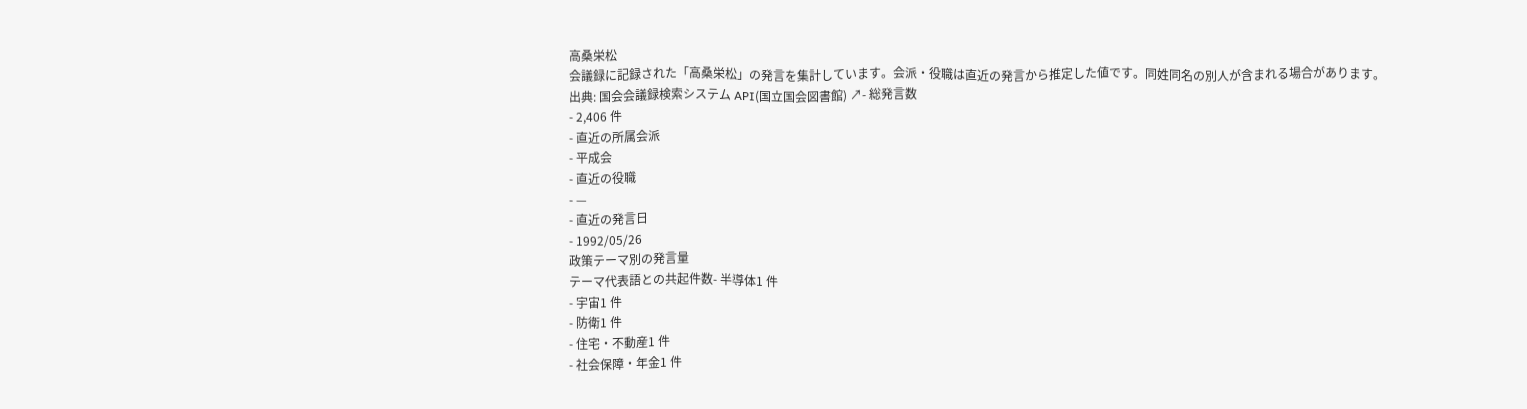高桑栄松
会議録に記録された「高桑栄松」の発言を集計しています。会派・役職は直近の発言から推定した値です。同姓同名の別人が含まれる場合があります。
出典: 国会会議録検索システム API(国立国会図書館) ↗- 総発言数
- 2,406 件
- 直近の所属会派
- 平成会
- 直近の役職
- —
- 直近の発言日
- 1992/05/26
政策テーマ別の発言量
テーマ代表語との共起件数- 半導体1 件
- 宇宙1 件
- 防衛1 件
- 住宅・不動産1 件
- 社会保障・年金1 件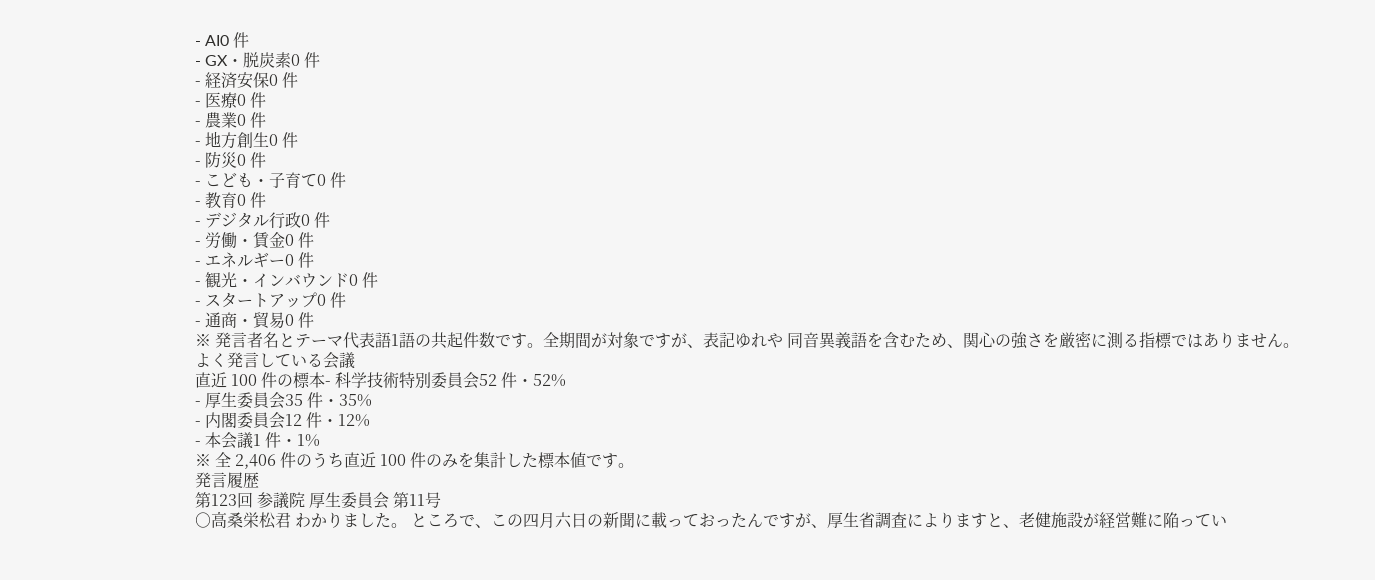- AI0 件
- GX・脱炭素0 件
- 経済安保0 件
- 医療0 件
- 農業0 件
- 地方創生0 件
- 防災0 件
- こども・子育て0 件
- 教育0 件
- デジタル行政0 件
- 労働・賃金0 件
- エネルギー0 件
- 観光・インバウンド0 件
- スタートアップ0 件
- 通商・貿易0 件
※ 発言者名とテーマ代表語1語の共起件数です。全期間が対象ですが、表記ゆれや 同音異義語を含むため、関心の強さを厳密に測る指標ではありません。
よく発言している会議
直近 100 件の標本- 科学技術特別委員会52 件・52%
- 厚生委員会35 件・35%
- 内閣委員会12 件・12%
- 本会議1 件・1%
※ 全 2,406 件のうち直近 100 件のみを集計した標本値です。
発言履歴
第123回 参議院 厚生委員会 第11号
○高桑栄松君 わかりました。 ところで、この四月六日の新聞に載っておったんですが、厚生省調査によりますと、老健施設が経営難に陥ってい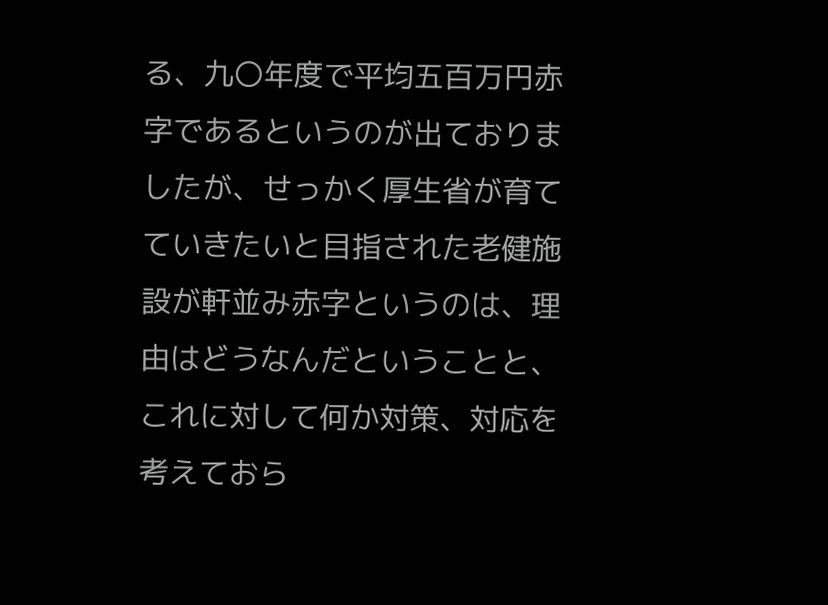る、九〇年度で平均五百万円赤字であるというのが出ておりましたが、せっかく厚生省が育てていきたいと目指された老健施設が軒並み赤字というのは、理由はどうなんだということと、これに対して何か対策、対応を考えておら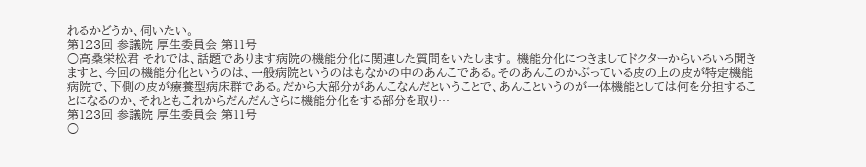れるかどうか、伺いたい。
第123回 参議院 厚生委員会 第11号
○高桑栄松君 それでは、話題であります病院の機能分化に関連した質問をいたします。 機能分化につきましてドクターからいろいろ聞きますと、今回の機能分化というのは、一般病院というのはもなかの中のあんこである。そのあんこのかぶっている皮の上の皮が特定機能病院で、下側の皮が療養型病床群である。だから大部分があんこなんだということで、あんこというのが一体機能としては何を分担することになるのか、それともこれからだんだんさらに機能分化をする部分を取り…
第123回 参議院 厚生委員会 第11号
○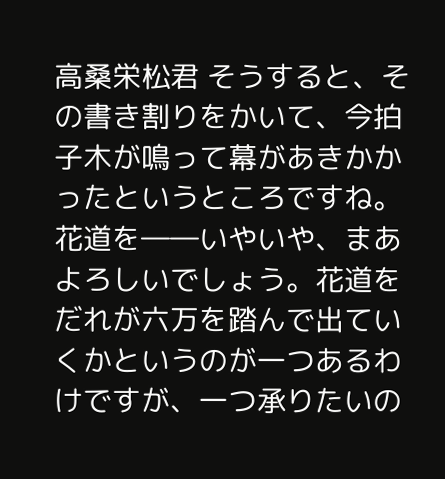高桑栄松君 そうすると、その書き割りをかいて、今拍子木が鳴って幕があきかかったというところですね。花道を――いやいや、まあよろしいでしょう。花道をだれが六万を踏んで出ていくかというのが一つあるわけですが、一つ承りたいの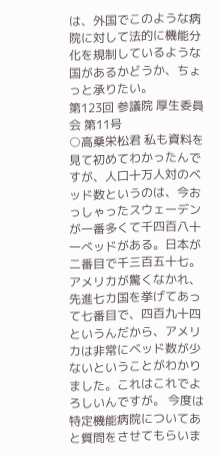は、外国でこのような病院に対して法的に機能分化を規制しているような国があるかどうか、ちょっと承りたい。
第123回 参議院 厚生委員会 第11号
○高桑栄松君 私も資料を見て初めてわかったんですが、人口十万人対のベッド数というのは、今おっしゃったスウェーデンが一番多くて千四百八十一べッドがある。日本が二番目で千三百五十七。アメリカが驚くなかれ、先進七カ国を挙げてあって七番目で、四百九十四というんだから、アメリカは非常にベッド数が少ないということがわかりました。これはこれでよろしいんですが。 今度は特定機能病院についてあと質問をさせてもらいま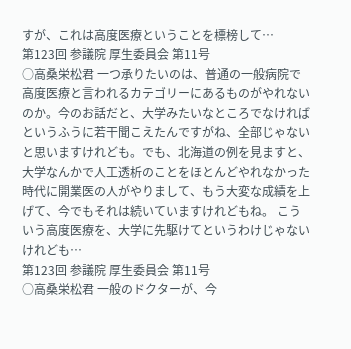すが、これは高度医療ということを標榜して…
第123回 参議院 厚生委員会 第11号
○高桑栄松君 一つ承りたいのは、普通の一般病院で高度医療と言われるカテゴリーにあるものがやれないのか。今のお話だと、大学みたいなところでなければというふうに若干聞こえたんですがね、全部じゃないと思いますけれども。でも、北海道の例を見ますと、大学なんかで人工透析のことをほとんどやれなかった時代に開業医の人がやりまして、もう大変な成績を上げて、今でもそれは続いていますけれどもね。 こういう高度医療を、大学に先駆けてというわけじゃないけれども…
第123回 参議院 厚生委員会 第11号
○高桑栄松君 一般のドクターが、今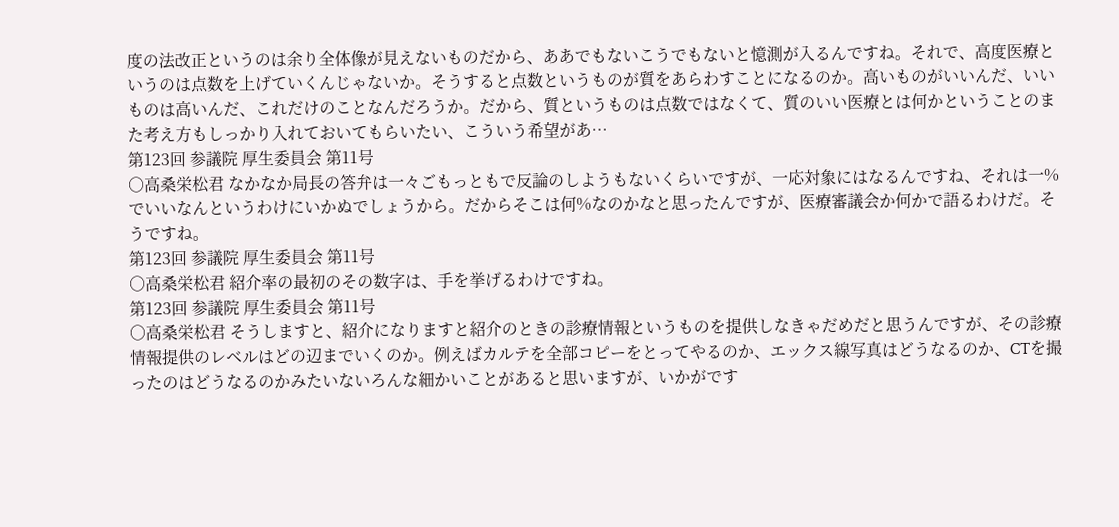度の法改正というのは余り全体像が見えないものだから、ああでもないこうでもないと憶測が入るんですね。それで、高度医療というのは点数を上げていくんじゃないか。そうすると点数というものが質をあらわすことになるのか。高いものがいいんだ、いいものは高いんだ、これだけのことなんだろうか。だから、質というものは点数ではなくて、質のいい医療とは何かということのまた考え方もしっかり入れておいてもらいたい、こういう希望があ…
第123回 参議院 厚生委員会 第11号
○高桑栄松君 なかなか局長の答弁は一々ごもっともで反論のしようもないくらいですが、一応対象にはなるんですね、それは一%でいいなんというわけにいかぬでしょうから。だからそこは何%なのかなと思ったんですが、医療審議会か何かで語るわけだ。そうですね。
第123回 参議院 厚生委員会 第11号
○高桑栄松君 紹介率の最初のその数字は、手を挙げるわけですね。
第123回 参議院 厚生委員会 第11号
○高桑栄松君 そうしますと、紹介になりますと紹介のときの診療情報というものを提供しなきゃだめだと思うんですが、その診療情報提供のレベルはどの辺までいくのか。例えばカルテを全部コピーをとってやるのか、エックス線写真はどうなるのか、CTを撮ったのはどうなるのかみたいないろんな細かいことがあると思いますが、いかがです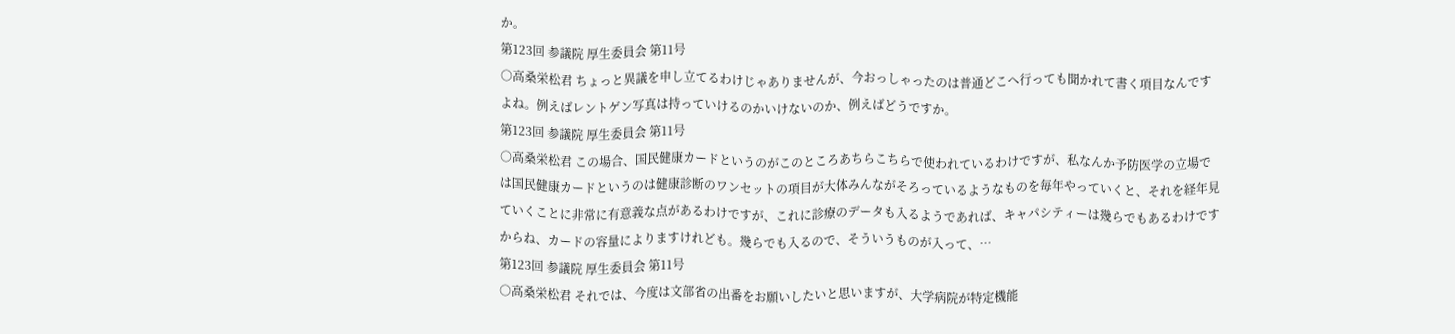か。
第123回 参議院 厚生委員会 第11号
○高桑栄松君 ちょっと異議を申し立てるわけじゃありませんが、今おっしゃったのは普通どこへ行っても聞かれて書く項目なんですよね。例えばレントゲン写真は持っていけるのかいけないのか、例えばどうですか。
第123回 参議院 厚生委員会 第11号
○高桑栄松君 この場合、国民健康カードというのがこのところあちらこちらで使われているわけですが、私なんか予防医学の立場では国民健康カードというのは健康診断のワンセットの項目が大体みんながそろっているようなものを毎年やっていくと、それを経年見ていくことに非常に有意義な点があるわけですが、これに診療のデータも入るようであれば、キャパシティーは幾らでもあるわけですからね、カードの容量によりますけれども。幾らでも入るので、そういうものが入って、…
第123回 参議院 厚生委員会 第11号
○高桑栄松君 それでは、今度は文部省の出番をお願いしたいと思いますが、大学病院が特定機能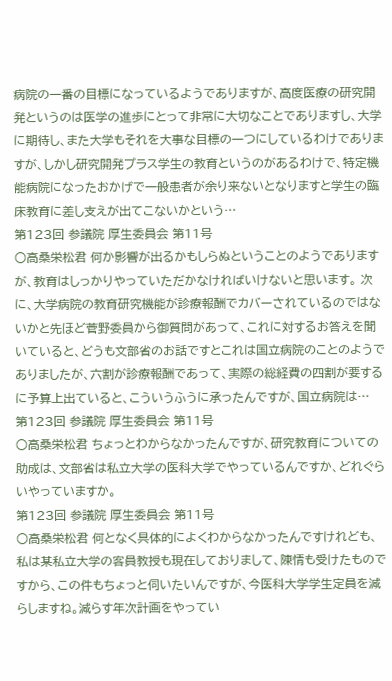病院の一番の目標になっているようでありますが、高度医療の研究開発というのは医学の進歩にとって非常に大切なことでありますし、大学に期待し、また大学もそれを大事な目標の一つにしているわけでありますが、しかし研究開発プラス学生の教育というのがあるわけで、特定機能病院になったおかげで一般患者が余り来ないとなりますと学生の臨床教育に差し支えが出てこないかという…
第123回 参議院 厚生委員会 第11号
○高桑栄松君 何か影響が出るかもしらぬということのようでありますが、教育はしっかりやっていただかなければいけないと思います。 次に、大学病院の教育研究機能が診療報酬でカバーされているのではないかと先ほど菅野委員から御質問があって、これに対するお答えを聞いていると、どうも文部省のお話ですとこれは国立病院のことのようでありましたが、六割が診療報酬であって、実際の総経費の四割が要するに予算上出ていると、こういうふうに承ったんですが、国立病院は…
第123回 参議院 厚生委員会 第11号
○高桑栄松君 ちょっとわからなかったんですが、研究教育についての助成は、文部省は私立大学の医科大学でやっているんですか、どれぐらいやっていますか。
第123回 参議院 厚生委員会 第11号
○高桑栄松君 何となく具体的によくわからなかったんですけれども、私は某私立大学の客員教授も現在しておりまして、陳情も受けたものですから、この件もちょっと伺いたいんですが、今医科大学学生定員を減らしますね。減らす年次計画をやってい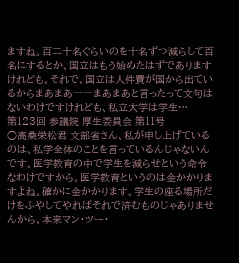ますね。百二十名ぐらいのを十名ずつ減らして百名にするとか、国立はもう始めたはずでありますけれども。それで、国立は人件費が国から出ているからまあまあ――まあまあと言ったって文句はないわけですけれども、私立大学は学生…
第123回 参議院 厚生委員会 第11号
○高桑栄松君 文部省さん、私が申し上げているのは、私学全体のことを言っているんじゃないんです。医学教育の中で学生を減らせという命令なわけですから。医学教育というのは金かかりますよね。確かに金かかります。学生の座る場所だけをふやしてやればそれで済むものじゃありませんから、本来マン・ツー・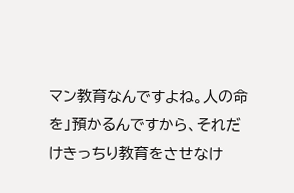マン教育なんですよね。人の命を」預かるんですから、それだけきっちり教育をさせなけ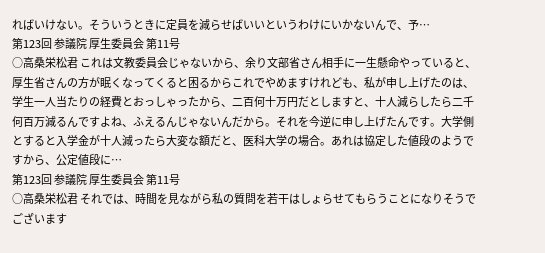ればいけない。そういうときに定員を減らせばいいというわけにいかないんで、予…
第123回 参議院 厚生委員会 第11号
○高桑栄松君 これは文教委員会じゃないから、余り文部省さん相手に一生懸命やっていると、厚生省さんの方が眠くなってくると困るからこれでやめますけれども、私が申し上げたのは、学生一人当たりの経費とおっしゃったから、二百何十万円だとしますと、十人減らしたら二千何百万減るんですよね、ふえるんじゃないんだから。それを今逆に申し上げたんです。大学側とすると入学金が十人減ったら大変な額だと、医科大学の場合。あれは協定した値段のようですから、公定値段に…
第123回 参議院 厚生委員会 第11号
○高桑栄松君 それでは、時間を見ながら私の質問を若干はしょらせてもらうことになりそうでございます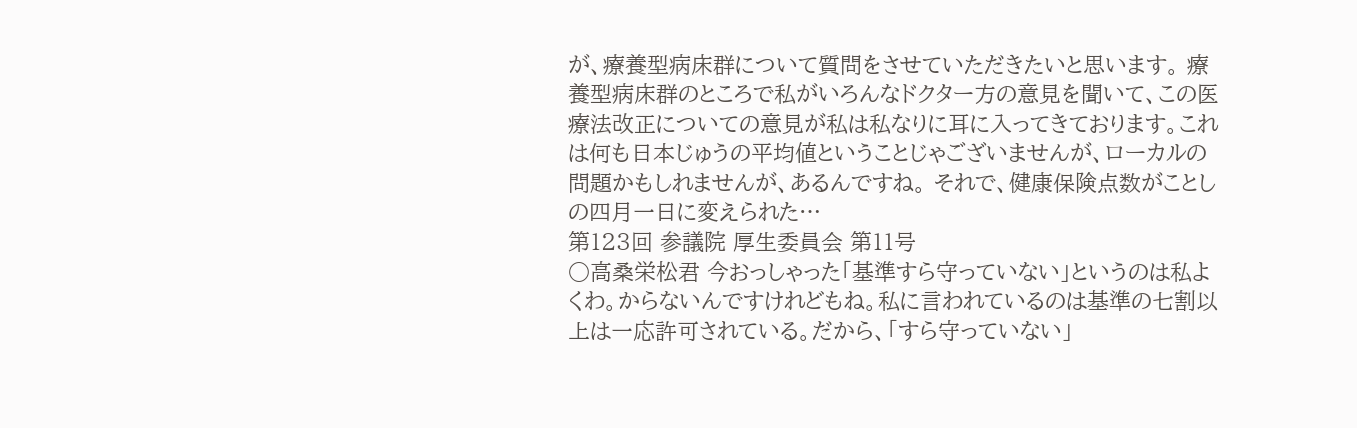が、療養型病床群について質問をさせていただきたいと思います。 療養型病床群のところで私がいろんなドクター方の意見を聞いて、この医療法改正についての意見が私は私なりに耳に入ってきております。これは何も日本じゅうの平均値ということじゃございませんが、ローカルの問題かもしれませんが、あるんですね。 それで、健康保険点数がことしの四月一日に変えられた…
第123回 参議院 厚生委員会 第11号
○高桑栄松君 今おっしゃった「基準すら守っていない」というのは私よくわ。からないんですけれどもね。私に言われているのは基準の七割以上は一応許可されている。だから、「すら守っていない」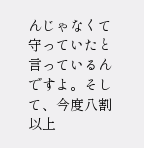んじゃなくて守っていたと言っているんですよ。そして、今度八割以上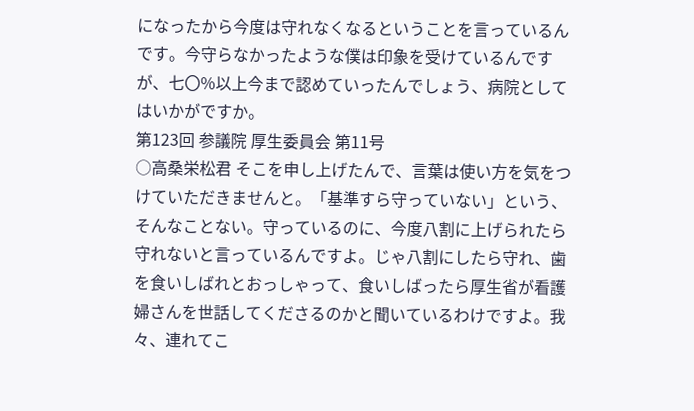になったから今度は守れなくなるということを言っているんです。今守らなかったような僕は印象を受けているんですが、七〇%以上今まで認めていったんでしょう、病院としてはいかがですか。
第123回 参議院 厚生委員会 第11号
○高桑栄松君 そこを申し上げたんで、言葉は使い方を気をつけていただきませんと。「基準すら守っていない」という、そんなことない。守っているのに、今度八割に上げられたら守れないと言っているんですよ。じゃ八割にしたら守れ、歯を食いしばれとおっしゃって、食いしばったら厚生省が看護婦さんを世話してくださるのかと聞いているわけですよ。我々、連れてこ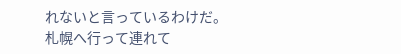れないと言っているわけだ。札幌へ行って連れて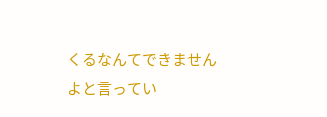くるなんてできませんよと言ってい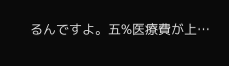るんですよ。五%医療費が上…